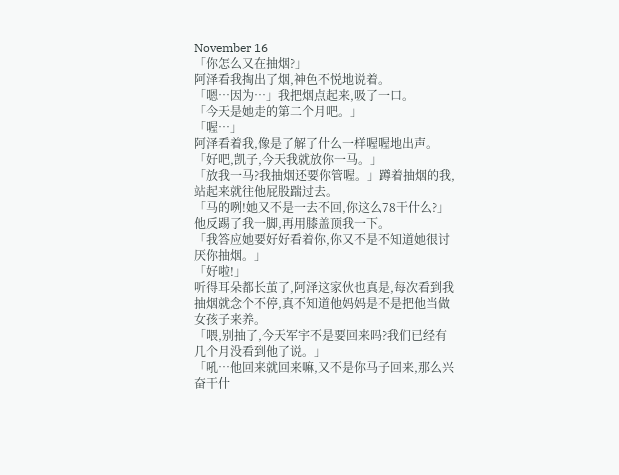November 16
「你怎么又在抽烟?」
阿泽看我掏出了烟,神色不悦地说着。
「嗯…因为…」我把烟点起来,吸了一口。
「今天是她走的第二个月吧。」
「喔…」
阿泽看着我,像是了解了什么一样喔喔地出声。
「好吧,凯子,今天我就放你一马。」
「放我一马?我抽烟还要你管喔。」蹲着抽烟的我,站起来就往他屁股踹过去。
「马的咧!她又不是一去不回,你这么78干什么?」他反踢了我一脚,再用膝盖顶我一下。
「我答应她要好好看着你,你又不是不知道她很讨厌你抽烟。」
「好啦!」
听得耳朵都长茧了,阿泽这家伙也真是,每次看到我抽烟就念个不停,真不知道他妈妈是不是把他当做女孩子来养。
「喂,别抽了,今天军宇不是要回来吗?我们已经有几个月没看到他了说。」
「吼…他回来就回来嘛,又不是你马子回来,那么兴奋干什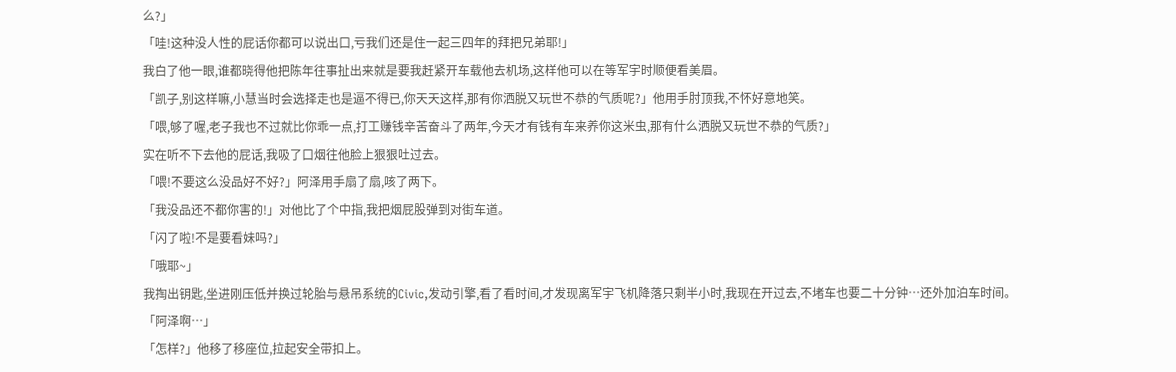么?」
「哇!这种没人性的屁话你都可以说出口,亏我们还是住一起三四年的拜把兄弟耶!」
我白了他一眼,谁都晓得他把陈年往事扯出来就是要我赶紧开车载他去机场,这样他可以在等军宇时顺便看美眉。
「凯子,别这样嘛,小慧当时会选择走也是逼不得已,你天天这样,那有你洒脱又玩世不恭的气质呢?」他用手肘顶我,不怀好意地笑。
「喂,够了喔,老子我也不过就比你乖一点,打工赚钱辛苦奋斗了两年,今天才有钱有车来养你这米虫,那有什么洒脱又玩世不恭的气质?」
实在听不下去他的屁话,我吸了口烟往他脸上狠狠吐过去。
「喂!不要这么没品好不好?」阿泽用手扇了扇,咳了两下。
「我没品还不都你害的!」对他比了个中指,我把烟屁股弹到对街车道。
「闪了啦!不是要看妹吗?」
「哦耶~」
我掏出钥匙,坐进刚压低并换过轮胎与悬吊系统的Civic,发动引擎,看了看时间,才发现离军宇飞机降落只剩半小时,我现在开过去,不堵车也要二十分钟…还外加泊车时间。
「阿泽啊…」
「怎样?」他移了移座位,拉起安全带扣上。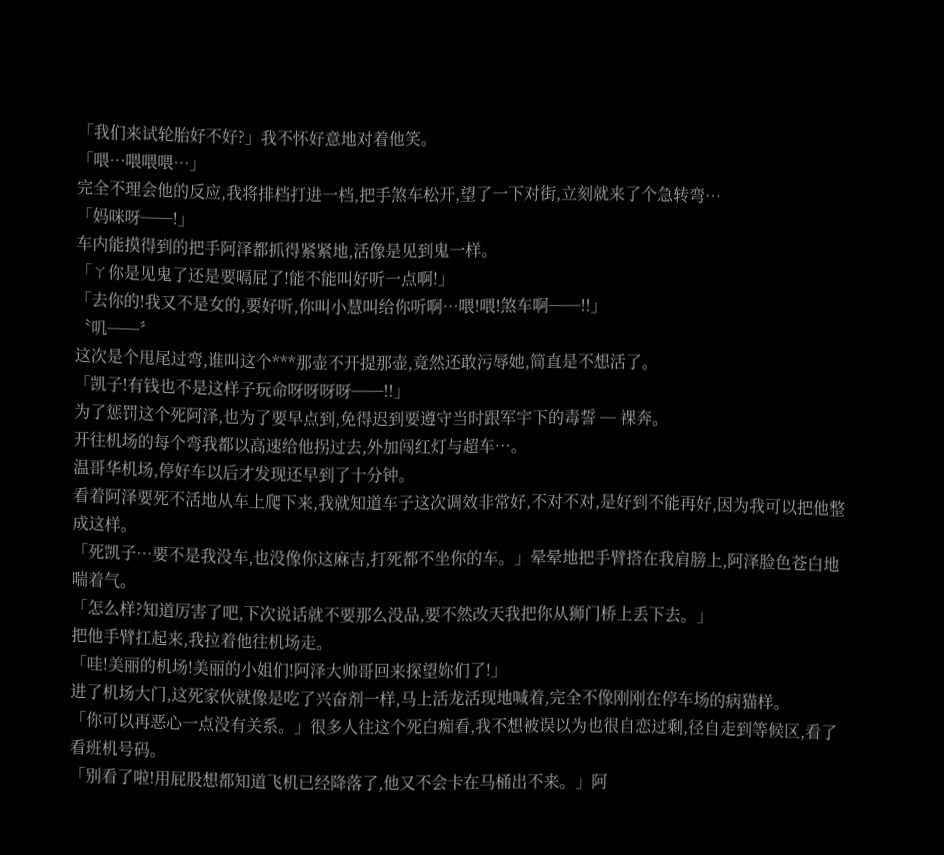「我们来试轮胎好不好?」我不怀好意地对着他笑。
「喂…喂喂喂…」
完全不理会他的反应,我将排档打进一档,把手煞车松开,望了一下对街,立刻就来了个急转弯…
「妈咪呀──!」
车内能摸得到的把手阿泽都抓得紧紧地,活像是见到鬼一样。
「ㄚ你是见鬼了还是要嗝屁了!能不能叫好听一点啊!」
「去你的!我又不是女的,要好听,你叫小慧叫给你听啊…喂!喂!煞车啊──!!」
〝叽──〞
这次是个甩尾过弯,谁叫这个***那壶不开提那壶,竟然还敢污辱她,简直是不想活了。
「凯子!有钱也不是这样子玩命呀呀呀呀──!!」
为了惩罚这个死阿泽,也为了要早点到,免得迟到要遵守当时跟军宇下的毒誓 ─ 裸奔。
开往机场的每个弯我都以高速给他拐过去,外加闯红灯与超车…。
温哥华机场,停好车以后才发现还早到了十分钟。
看着阿泽要死不活地从车上爬下来,我就知道车子这次调效非常好,不对不对,是好到不能再好,因为我可以把他整成这样。
「死凯子…要不是我没车,也没像你这麻吉,打死都不坐你的车。」晕晕地把手臂搭在我肩膀上,阿泽脸色苍白地喘着气。
「怎么样?知道厉害了吧,下次说话就不要那么没品,要不然改天我把你从狮门桥上丢下去。」
把他手臂扛起来,我拉着他往机场走。
「哇!美丽的机场!美丽的小姐们!阿泽大帅哥回来探望妳们了!」
进了机场大门,这死家伙就像是吃了兴奋剂一样,马上活龙活现地喊着,完全不像刚刚在停车场的病猫样。
「你可以再恶心一点没有关系。」很多人往这个死白痴看,我不想被误以为也很自恋过剩,径自走到等候区,看了看班机号码。
「别看了啦!用屁股想都知道飞机已经降落了,他又不会卡在马桶出不来。」阿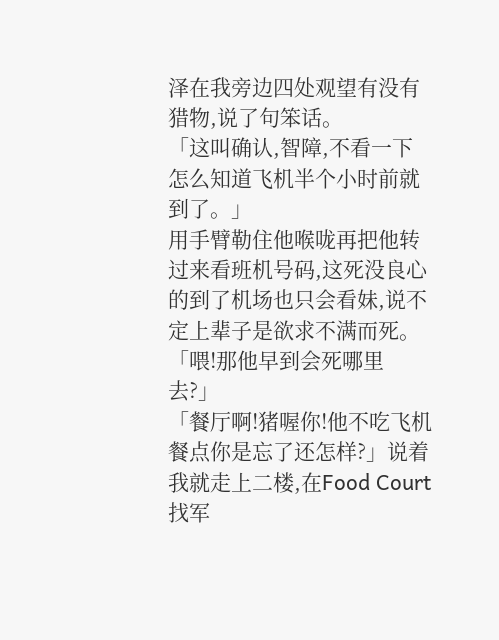泽在我旁边四处观望有没有猎物,说了句笨话。
「这叫确认,智障,不看一下怎么知道飞机半个小时前就到了。」
用手臂勒住他喉咙再把他转过来看班机号码,这死没良心的到了机场也只会看妹,说不定上辈子是欲求不满而死。
「喂!那他早到会死哪里去?」
「餐厅啊!猪喔你!他不吃飞机餐点你是忘了还怎样?」说着我就走上二楼,在Food Court找军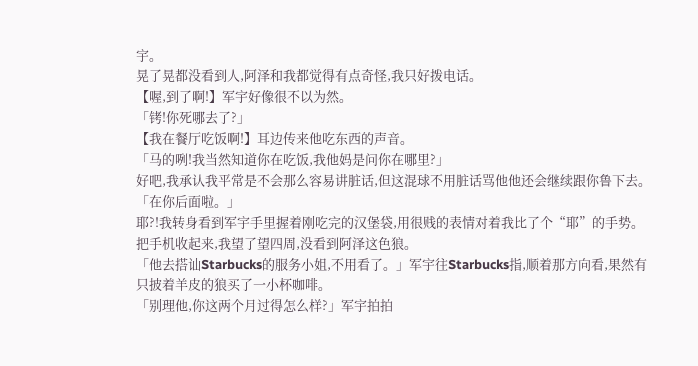宇。
晃了晃都没看到人,阿泽和我都觉得有点奇怪,我只好拨电话。
【喔,到了啊!】军宇好像很不以为然。
「铐!你死哪去了?」
【我在餐厅吃饭啊!】耳边传来他吃东西的声音。
「马的咧!我当然知道你在吃饭,我他妈是问你在哪里?」
好吧,我承认我平常是不会那么容易讲脏话,但这混球不用脏话骂他他还会继续跟你鲁下去。
「在你后面啦。」
耶?!我转身看到军宇手里握着刚吃完的汉堡袋,用很贱的表情对着我比了个“耶”的手势。
把手机收起来,我望了望四周,没看到阿泽这色狼。
「他去搭讪Starbucks的服务小姐,不用看了。」军宇往Starbucks指,顺着那方向看,果然有只披着羊皮的狼买了一小杯咖啡。
「别理他,你这两个月过得怎么样?」军宇拍拍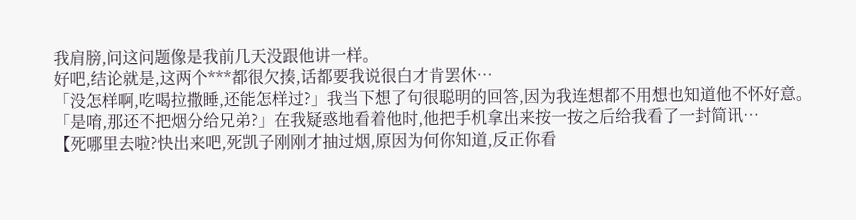我肩膀,问这问题像是我前几天没跟他讲一样。
好吧,结论就是,这两个***都很欠揍,话都要我说很白才肯罢休…
「没怎样啊,吃喝拉撒睡,还能怎样过?」我当下想了句很聪明的回答,因为我连想都不用想也知道他不怀好意。
「是唷,那还不把烟分给兄弟?」在我疑惑地看着他时,他把手机拿出来按一按之后给我看了一封简讯…
【死哪里去啦?快出来吧,死凯子刚刚才抽过烟,原因为何你知道,反正你看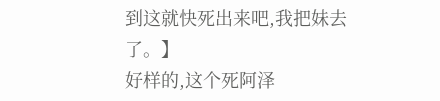到这就快死出来吧,我把妹去了。】
好样的,这个死阿泽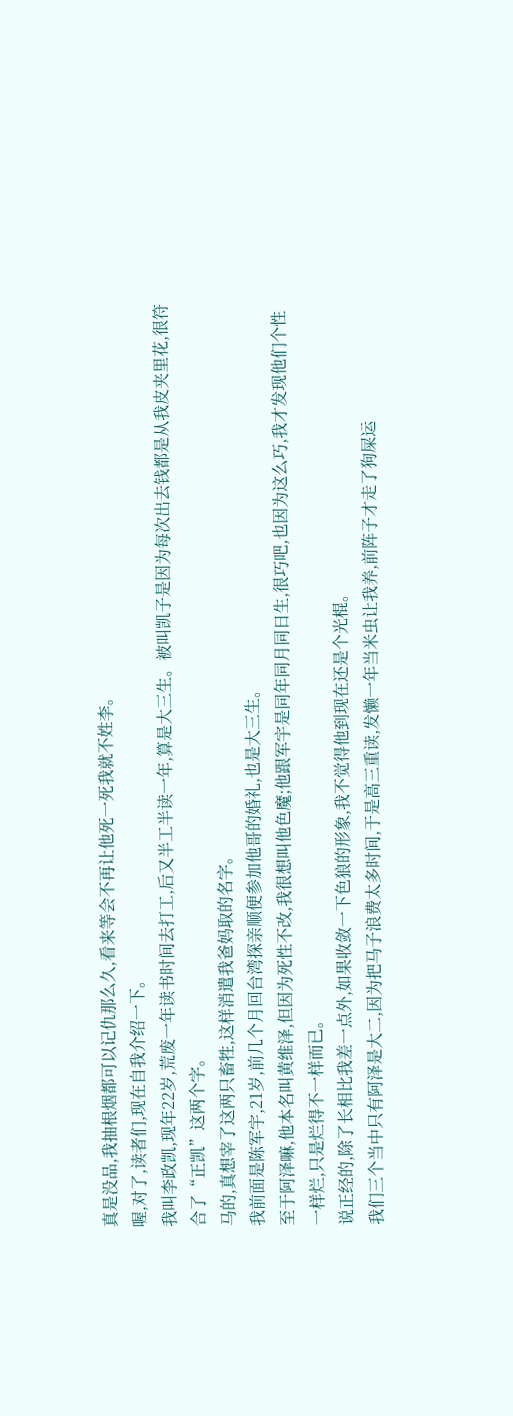真是没品,我抽根烟都可以记仇那么久,看来等会不再让他死一死我就不姓李。
喔,对了,读者们,现在自我介绍一下。
我叫李政凯,现年22岁,荒废一年读书时间去打工,后又半工半读一年,算是大三生。被叫凯子是因为每次出去钱都是从我皮夹里花,很符合了“正凯”这两个字。
马的,真想宰了这两只畜牲,这样消遣我爸妈取的名字。
我前面是陈军宇,21岁,前几个月回台湾探亲顺便参加他哥的婚礼,也是大三生。
至于阿泽嘛,他本名叫黄维泽,但因为死性不改,我很想叫他色魔;他跟军宇是同年同月同日生,很巧吧,也因为这么巧,我才发现他们个性一样烂,只是烂得不一样而已。
说正经的,除了长相比我差一点外,如果收敛一下色狼的形象,我不觉得他到现在还是个光棍。
我们三个当中只有阿泽是大二,因为把马子浪费太多时间,于是高三重读,发懒一年当米虫让我养,前阵子才走了狗屎运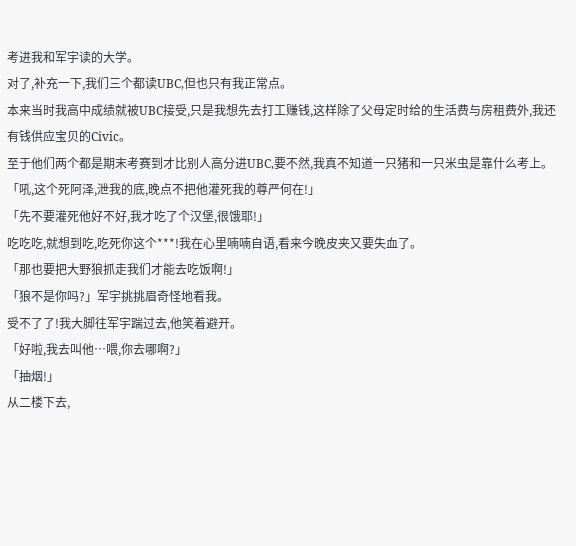考进我和军宇读的大学。
对了,补充一下,我们三个都读UBC,但也只有我正常点。
本来当时我高中成绩就被UBC接受,只是我想先去打工赚钱,这样除了父母定时给的生活费与房租费外,我还有钱供应宝贝的Civic。
至于他们两个都是期末考赛到才比别人高分进UBC,要不然,我真不知道一只猪和一只米虫是靠什么考上。
「吼,这个死阿泽,泄我的底,晚点不把他灌死我的尊严何在!」
「先不要灌死他好不好,我才吃了个汉堡,很饿耶!」
吃吃吃,就想到吃,吃死你这个***!我在心里喃喃自语,看来今晚皮夹又要失血了。
「那也要把大野狼抓走我们才能去吃饭啊!」
「狼不是你吗?」军宇挑挑眉奇怪地看我。
受不了了!我大脚往军宇踹过去,他笑着避开。
「好啦,我去叫他…喂,你去哪啊?」
「抽烟!」
从二楼下去,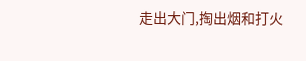走出大门,掏出烟和打火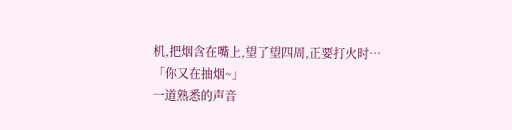机,把烟含在嘴上,望了望四周,正要打火时…
「你又在抽烟~」
一道熟悉的声音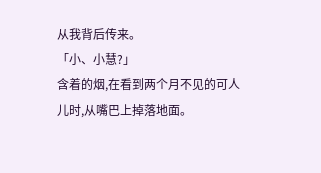从我背后传来。
「小、小慧?」
含着的烟,在看到两个月不见的可人儿时,从嘴巴上掉落地面。